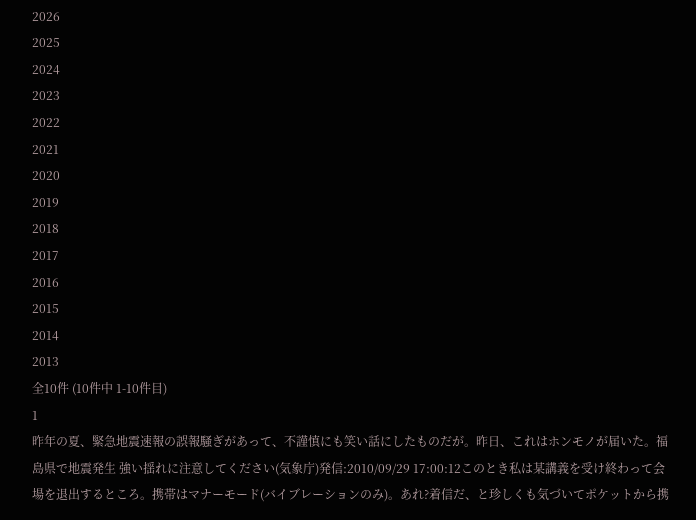2026
2025
2024
2023
2022
2021
2020
2019
2018
2017
2016
2015
2014
2013
全10件 (10件中 1-10件目)
1
昨年の夏、緊急地震速報の誤報騒ぎがあって、不謹慎にも笑い話にしたものだが。昨日、これはホンモノが届いた。福島県で地震発生 強い揺れに注意してください(気象庁)発信:2010/09/29 17:00:12このとき私は某講義を受け終わって会場を退出するところ。携帯はマナーモード(バイブレーションのみ)。あれ?着信だ、と珍しくも気づいてポケットから携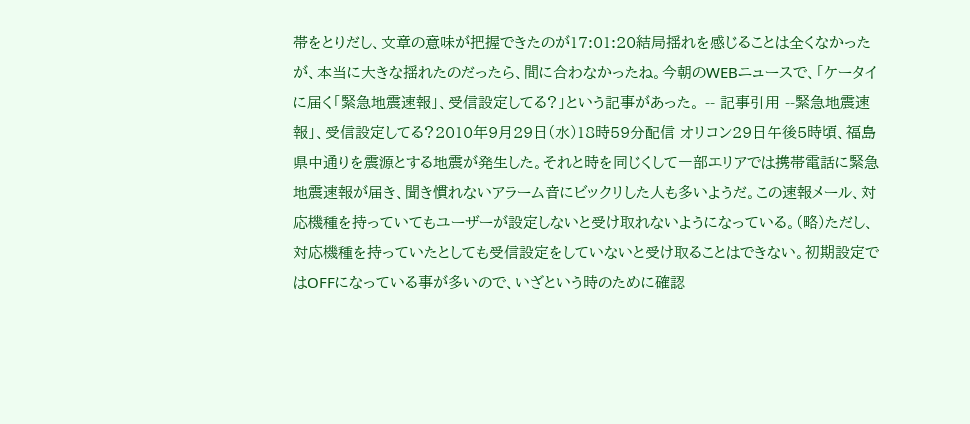帯をとりだし、文章の意味が把握できたのが17:01:20結局揺れを感じることは全くなかったが、本当に大きな揺れたのだったら、間に合わなかったね。今朝のWEBニュースで、「ケータイに届く「緊急地震速報」、受信設定してる?」という記事があった。 -- 記事引用 --緊急地震速報」、受信設定してる?2010年9月29日(水)18時59分配信 オリコン29日午後5時頃、福島県中通りを震源とする地震が発生した。それと時を同じくして一部エリアでは携帯電話に緊急地震速報が届き、聞き慣れないアラーム音にビックリした人も多いようだ。この速報メール、対応機種を持っていてもユーザーが設定しないと受け取れないようになっている。(略)ただし、対応機種を持っていたとしても受信設定をしていないと受け取ることはできない。初期設定ではOFFになっている事が多いので、いざという時のために確認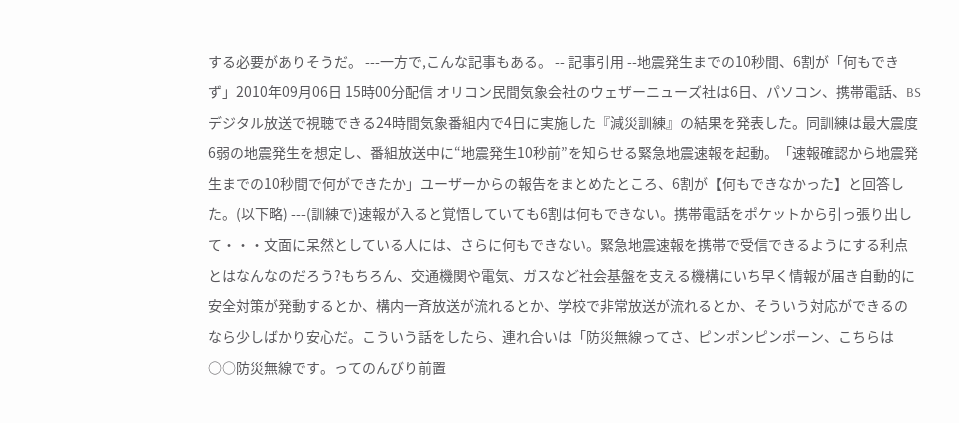する必要がありそうだ。 ---一方で,こんな記事もある。 -- 記事引用 --地震発生までの10秒間、6割が「何もできず」2010年09月06日 15時00分配信 オリコン民間気象会社のウェザーニューズ社は6日、パソコン、携帯電話、BSデジタル放送で視聴できる24時間気象番組内で4日に実施した『減災訓練』の結果を発表した。同訓練は最大震度6弱の地震発生を想定し、番組放送中に“地震発生10秒前”を知らせる緊急地震速報を起動。「速報確認から地震発生までの10秒間で何ができたか」ユーザーからの報告をまとめたところ、6割が【何もできなかった】と回答した。(以下略) ---(訓練で)速報が入ると覚悟していても6割は何もできない。携帯電話をポケットから引っ張り出して・・・文面に呆然としている人には、さらに何もできない。緊急地震速報を携帯で受信できるようにする利点とはなんなのだろう?もちろん、交通機関や電気、ガスなど社会基盤を支える機構にいち早く情報が届き自動的に安全対策が発動するとか、構内一斉放送が流れるとか、学校で非常放送が流れるとか、そういう対応ができるのなら少しばかり安心だ。こういう話をしたら、連れ合いは「防災無線ってさ、ピンポンピンポーン、こちらは○○防災無線です。ってのんびり前置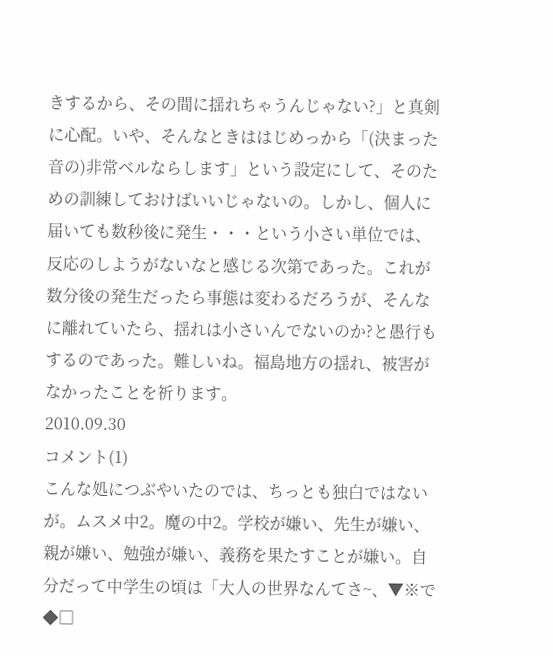きするから、その間に揺れちゃうんじゃない?」と真剣に心配。いや、そんなときははじめっから「(決まった音の)非常ベルならします」という設定にして、そのための訓練しておけばいいじゃないの。しかし、個人に届いても数秒後に発生・・・という小さい単位では、反応のしようがないなと感じる次第であった。これが数分後の発生だったら事態は変わるだろうが、そんなに離れていたら、揺れは小さいんでないのか?と愚行もするのであった。難しいね。福島地方の揺れ、被害がなかったことを祈ります。
2010.09.30
コメント(1)
こんな処につぶやいたのでは、ちっとも独白ではないが。ムスメ中2。魔の中2。学校が嫌い、先生が嫌い、親が嫌い、勉強が嫌い、義務を果たすことが嫌い。自分だって中学生の頃は「大人の世界なんてさ~、▼※で◆□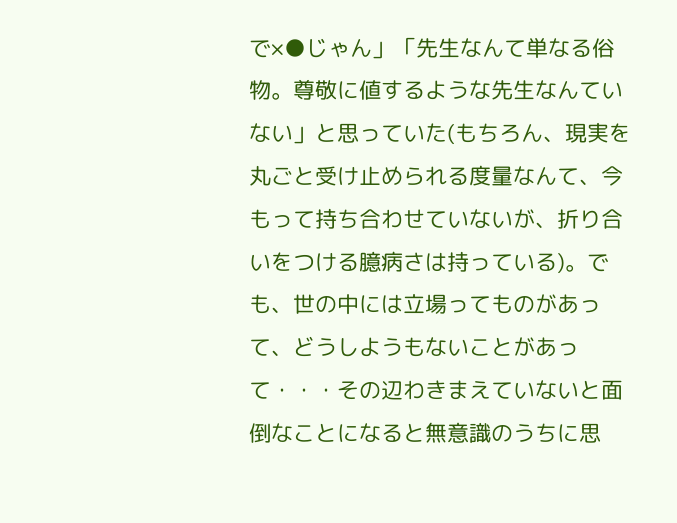で×●じゃん」「先生なんて単なる俗物。尊敬に値するような先生なんていない」と思っていた(もちろん、現実を丸ごと受け止められる度量なんて、今もって持ち合わせていないが、折り合いをつける臆病さは持っている)。でも、世の中には立場ってものがあって、どうしようもないことがあって・・・その辺わきまえていないと面倒なことになると無意識のうちに思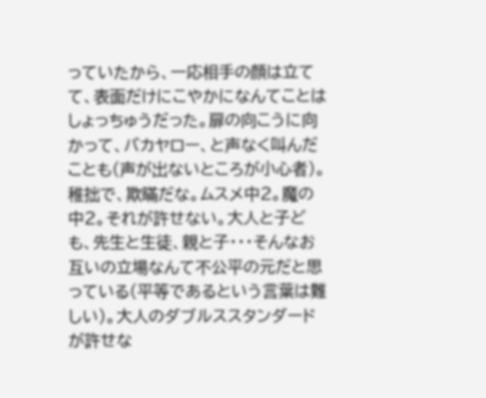っていたから、一応相手の顔は立てて、表面だけにこやかになんてことはしょっちゅうだった。扉の向こうに向かって、バカヤロー、と声なく叫んだことも(声が出ないところが小心者)。稚拙で、欺瞞だな。ムスメ中2。魔の中2。それが許せない。大人と子ども、先生と生徒、親と子・・・そんなお互いの立場なんて不公平の元だと思っている(平等であるという言葉は難しい)。大人のダブルススタンダードが許せな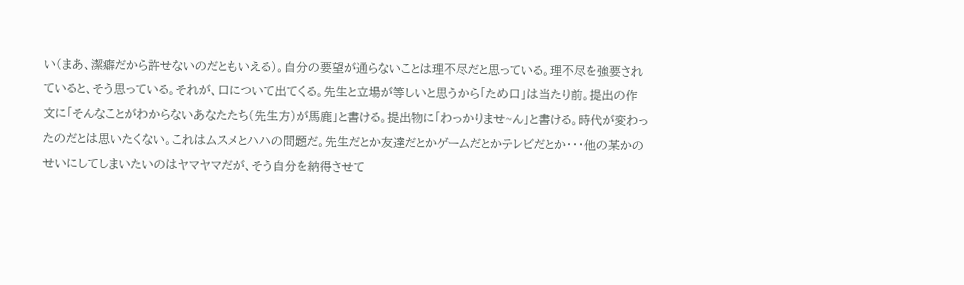い(まあ、潔癖だから許せないのだともいえる)。自分の要望が通らないことは理不尽だと思っている。理不尽を強要されていると、そう思っている。それが、口について出てくる。先生と立場が等しいと思うから「ため口」は当たり前。提出の作文に「そんなことがわからないあなたたち(先生方)が馬鹿」と書ける。提出物に「わっかりませ~ん」と書ける。時代が変わったのだとは思いたくない。これはムスメとハハの問題だ。先生だとか友達だとかゲームだとかテレビだとか・・・他の某かのせいにしてしまいたいのはヤマヤマだが、そう自分を納得させて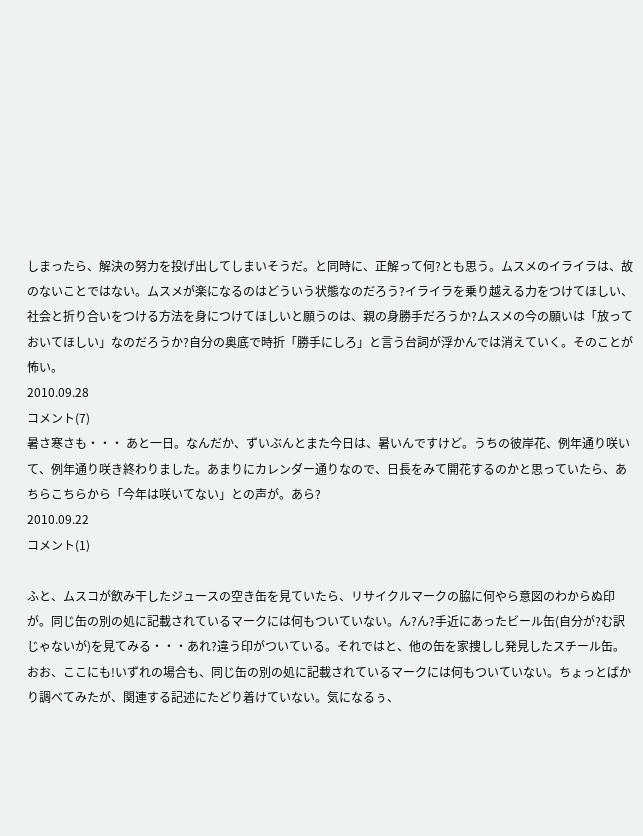しまったら、解決の努力を投げ出してしまいそうだ。と同時に、正解って何?とも思う。ムスメのイライラは、故のないことではない。ムスメが楽になるのはどういう状態なのだろう?イライラを乗り越える力をつけてほしい、社会と折り合いをつける方法を身につけてほしいと願うのは、親の身勝手だろうか?ムスメの今の願いは「放っておいてほしい」なのだろうか?自分の奥底で時折「勝手にしろ」と言う台詞が浮かんでは消えていく。そのことが怖い。
2010.09.28
コメント(7)
暑さ寒さも・・・ あと一日。なんだか、ずいぶんとまた今日は、暑いんですけど。うちの彼岸花、例年通り咲いて、例年通り咲き終わりました。あまりにカレンダー通りなので、日長をみて開花するのかと思っていたら、あちらこちらから「今年は咲いてない」との声が。あら?
2010.09.22
コメント(1)

ふと、ムスコが飲み干したジュースの空き缶を見ていたら、リサイクルマークの脇に何やら意図のわからぬ印が。同じ缶の別の処に記載されているマークには何もついていない。ん?ん?手近にあったビール缶(自分が?む訳じゃないが)を見てみる・・・あれ?違う印がついている。それではと、他の缶を家捜しし発見したスチール缶。おお、ここにも!いずれの場合も、同じ缶の別の処に記載されているマークには何もついていない。ちょっとばかり調べてみたが、関連する記述にたどり着けていない。気になるぅ、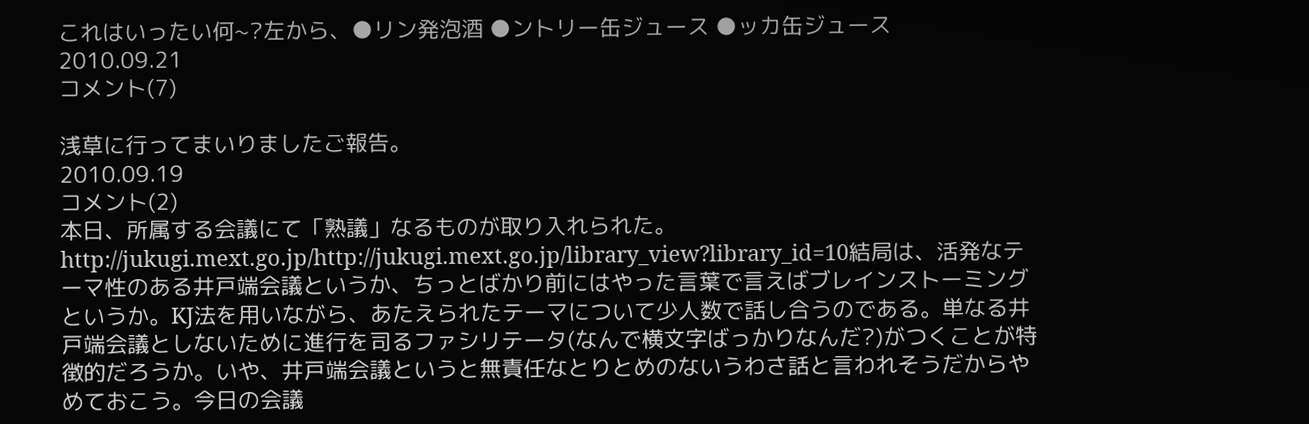これはいったい何~?左から、●リン発泡酒 ●ントリー缶ジュース ●ッカ缶ジュース
2010.09.21
コメント(7)

浅草に行ってまいりましたご報告。
2010.09.19
コメント(2)
本日、所属する会議にて「熟議」なるものが取り入れられた。http://jukugi.mext.go.jp/http://jukugi.mext.go.jp/library_view?library_id=10結局は、活発なテーマ性のある井戸端会議というか、ちっとばかり前にはやった言葉で言えばブレインストーミングというか。KJ法を用いながら、あたえられたテーマについて少人数で話し合うのである。単なる井戸端会議としないために進行を司るファシリテータ(なんで横文字ばっかりなんだ?)がつくことが特徴的だろうか。いや、井戸端会議というと無責任なとりとめのないうわさ話と言われそうだからやめておこう。今日の会議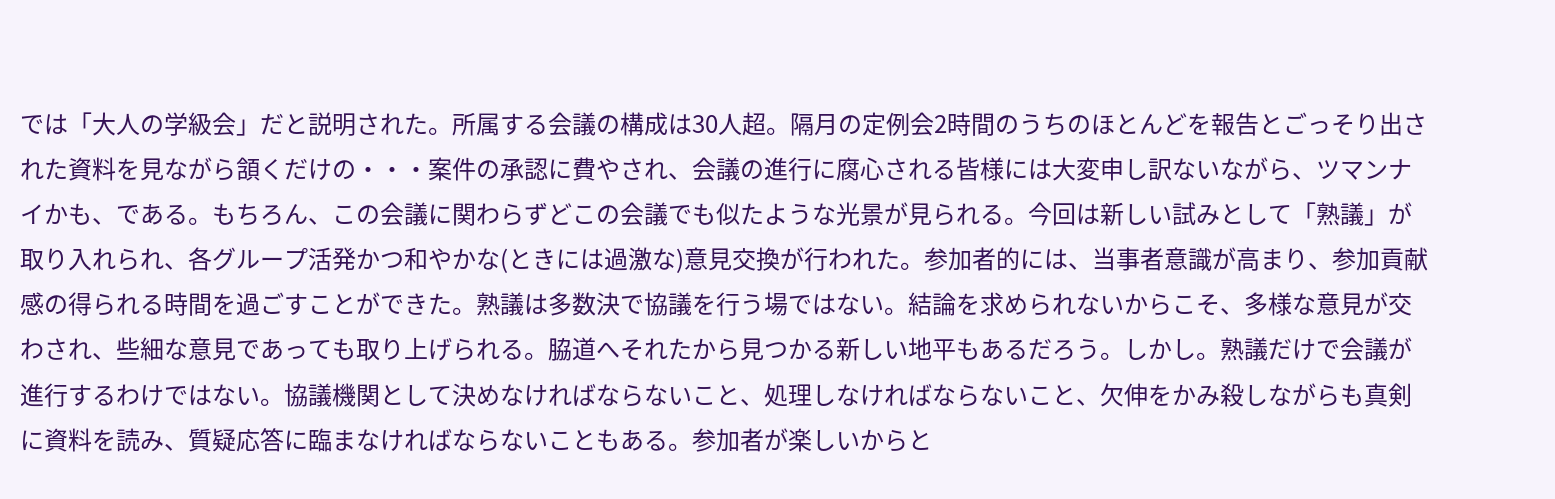では「大人の学級会」だと説明された。所属する会議の構成は30人超。隔月の定例会2時間のうちのほとんどを報告とごっそり出された資料を見ながら頷くだけの・・・案件の承認に費やされ、会議の進行に腐心される皆様には大変申し訳ないながら、ツマンナイかも、である。もちろん、この会議に関わらずどこの会議でも似たような光景が見られる。今回は新しい試みとして「熟議」が取り入れられ、各グループ活発かつ和やかな(ときには過激な)意見交換が行われた。参加者的には、当事者意識が高まり、参加貢献感の得られる時間を過ごすことができた。熟議は多数決で協議を行う場ではない。結論を求められないからこそ、多様な意見が交わされ、些細な意見であっても取り上げられる。脇道へそれたから見つかる新しい地平もあるだろう。しかし。熟議だけで会議が進行するわけではない。協議機関として決めなければならないこと、処理しなければならないこと、欠伸をかみ殺しながらも真剣に資料を読み、質疑応答に臨まなければならないこともある。参加者が楽しいからと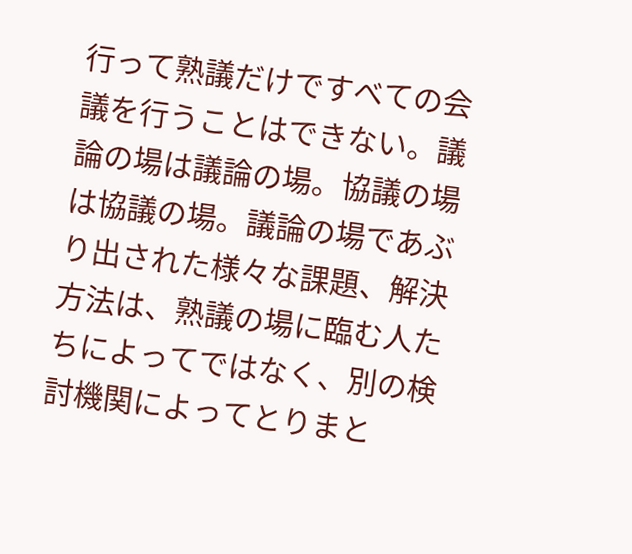行って熟議だけですべての会議を行うことはできない。議論の場は議論の場。協議の場は協議の場。議論の場であぶり出された様々な課題、解決方法は、熟議の場に臨む人たちによってではなく、別の検討機関によってとりまと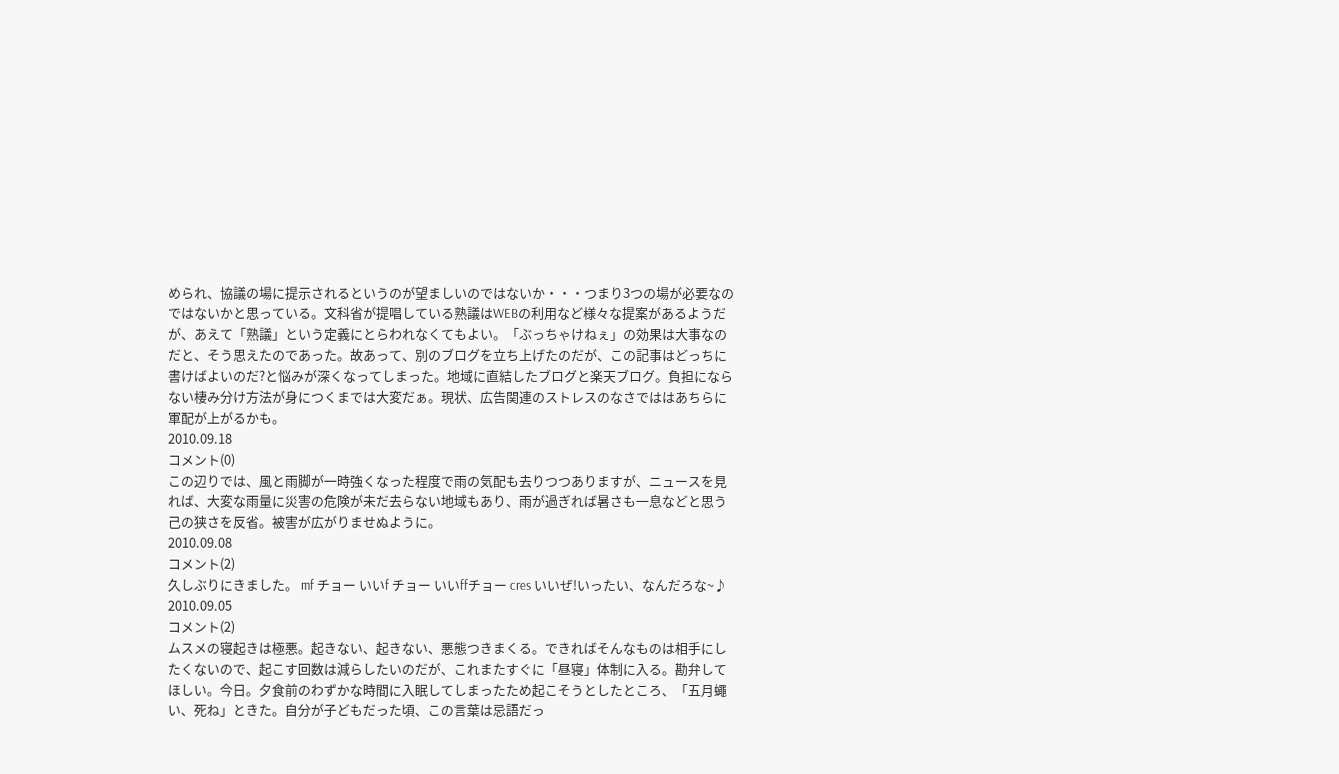められ、協議の場に提示されるというのが望ましいのではないか・・・つまり3つの場が必要なのではないかと思っている。文科省が提唱している熟議はWEBの利用など様々な提案があるようだが、あえて「熟議」という定義にとらわれなくてもよい。「ぶっちゃけねぇ」の効果は大事なのだと、そう思えたのであった。故あって、別のブログを立ち上げたのだが、この記事はどっちに書けばよいのだ?と悩みが深くなってしまった。地域に直結したブログと楽天ブログ。負担にならない棲み分け方法が身につくまでは大変だぁ。現状、広告関連のストレスのなさでははあちらに軍配が上がるかも。
2010.09.18
コメント(0)
この辺りでは、風と雨脚が一時強くなった程度で雨の気配も去りつつありますが、ニュースを見れば、大変な雨量に災害の危険が未だ去らない地域もあり、雨が過ぎれば暑さも一息などと思う己の狭さを反省。被害が広がりませぬように。
2010.09.08
コメント(2)
久しぶりにきました。 mf チョー いいf チョー いいffチョー cres いいぜ!いったい、なんだろな~♪
2010.09.05
コメント(2)
ムスメの寝起きは極悪。起きない、起きない、悪態つきまくる。できればそんなものは相手にしたくないので、起こす回数は減らしたいのだが、これまたすぐに「昼寝」体制に入る。勘弁してほしい。今日。夕食前のわずかな時間に入眠してしまったため起こそうとしたところ、「五月蠅い、死ね」ときた。自分が子どもだった頃、この言葉は忌語だっ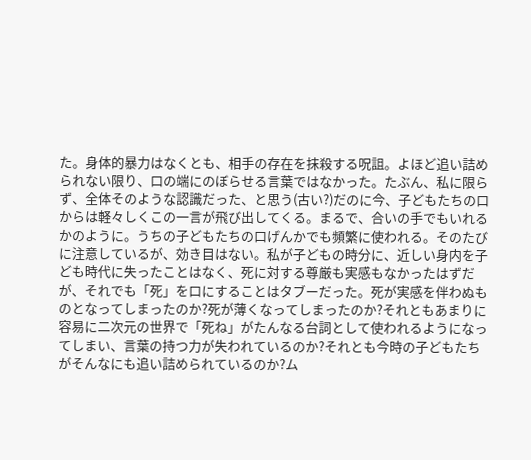た。身体的暴力はなくとも、相手の存在を抹殺する呪詛。よほど追い詰められない限り、口の端にのぼらせる言葉ではなかった。たぶん、私に限らず、全体そのような認識だった、と思う(古い?)だのに今、子どもたちの口からは軽々しくこの一言が飛び出してくる。まるで、合いの手でもいれるかのように。うちの子どもたちの口げんかでも頻繁に使われる。そのたびに注意しているが、効き目はない。私が子どもの時分に、近しい身内を子ども時代に失ったことはなく、死に対する尊厳も実感もなかったはずだが、それでも「死」を口にすることはタブーだった。死が実感を伴わぬものとなってしまったのか?死が薄くなってしまったのか?それともあまりに容易に二次元の世界で「死ね」がたんなる台詞として使われるようになってしまい、言葉の持つ力が失われているのか?それとも今時の子どもたちがそんなにも追い詰められているのか?ム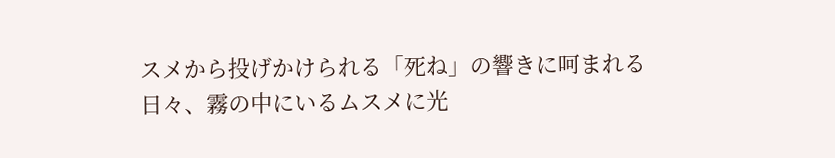スメから投げかけられる「死ね」の響きに呵まれる日々、霧の中にいるムスメに光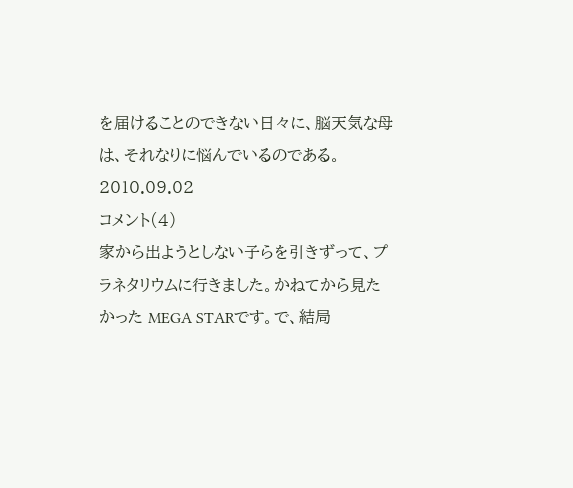を届けることのできない日々に、脳天気な母は、それなりに悩んでいるのである。
2010.09.02
コメント(4)
家から出ようとしない子らを引きずって、プラネタリウムに行きました。かねてから見たかった MEGA STARです。で、結局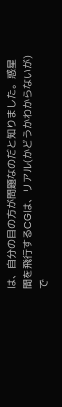は、自分の目の方が問題なのだと知りました。惑星間を飛行するCGは、リアル(かどうかわからないが)で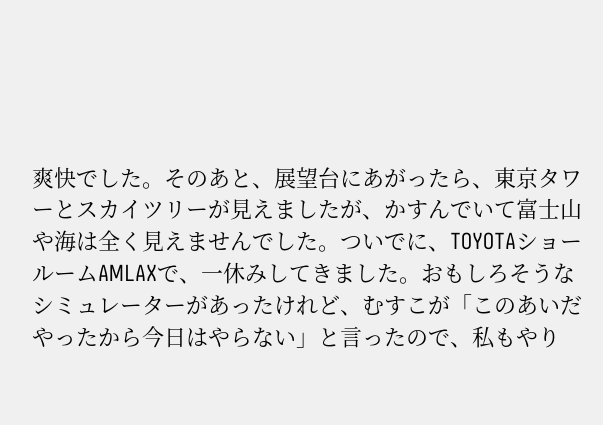爽快でした。そのあと、展望台にあがったら、東京タワーとスカイツリーが見えましたが、かすんでいて富士山や海は全く見えませんでした。ついでに、TOYOTAショールームAMLAXで、一休みしてきました。おもしろそうなシミュレーターがあったけれど、むすこが「このあいだやったから今日はやらない」と言ったので、私もやり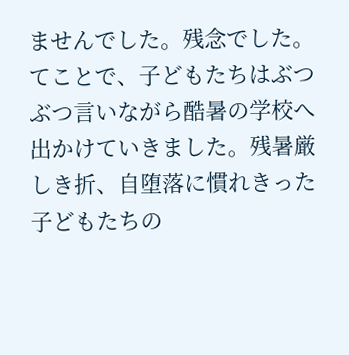ませんでした。残念でした。てことで、子どもたちはぶつぶつ言いながら酷暑の学校へ出かけていきました。残暑厳しき折、自堕落に慣れきった子どもたちの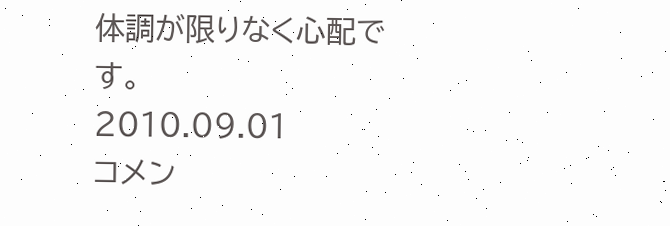体調が限りなく心配です。
2010.09.01
コメン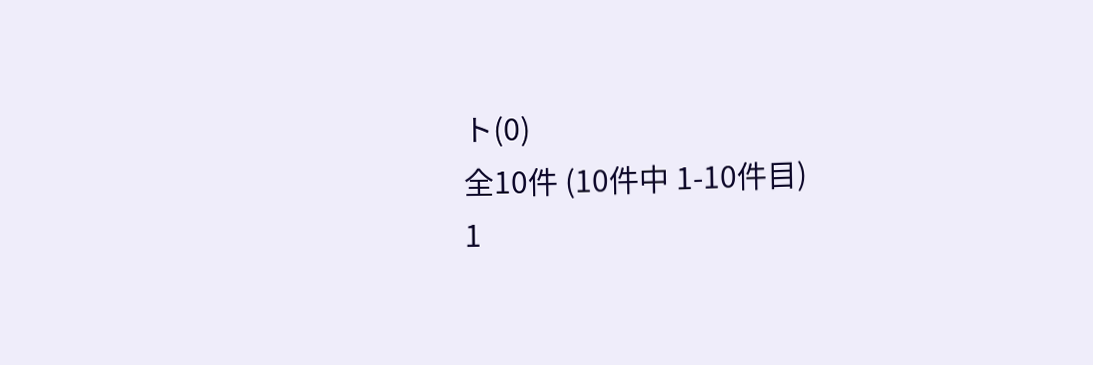ト(0)
全10件 (10件中 1-10件目)
1